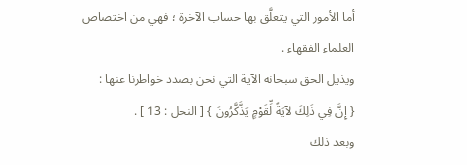أما الأمور التي يتعلَّق بها حساب الآخرة ؛ فهي من اختصاص العلماء الفقهاء .
ويذيل الحق سبحانه الآية التي نحن بصدد خواطرنا عنها :
{ إِنَّ فِي ذَلِكَ لآيَةً لِّقَوْمٍ يَذَّكَّرُونَ } [ النحل : 13 ] .
وبعد ذلك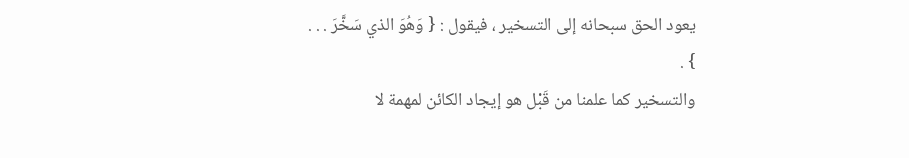يعود الحق سبحانه إلى التسخير ، فيقول : { وَهُوَ الذي سَخَّرَ . . . } .
والتسخير كما علمنا من قَبْل هو إيجاد الكائن لمهمة لا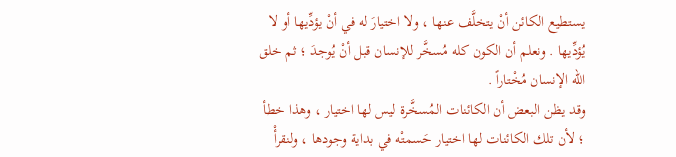يستطيع الكائن أنْ يتخلَّف عنها ، ولا اختيارَ له في أنْ يؤدِّيها أو لا يُؤدِّيها . ونعلم أن الكون كله مُسخَّر للإنسان قبل أنْ يُوجدَ ؛ ثم خلق الله الإنسان مُخْتاراً .
وقد يظن البعض أن الكائنات المُسخَّرة ليس لها اختيار ، وهذا خطأ ؛ لأن تلك الكائنات لها اختيار حَسمتْه في بداية وجودها ، ولنقرأْ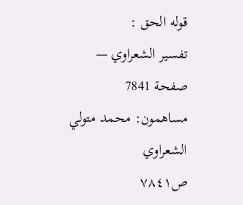قوله الحق :
تفسير الشعراوي — صفحة 7841
مساهمون: محمد متولي الشعراوي
ص٧٨٤١